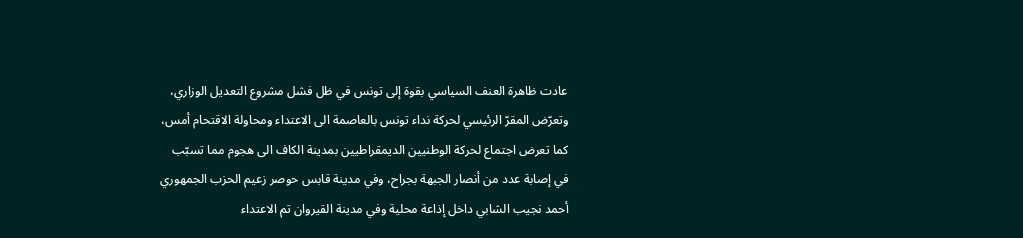عادت ظاهرة العنف السياسي بقوة إلى تونس في ظل فشل مشروع التعديل الوزاري، وتعرّض المقرّ الرئيسي لحركة نداء تونس بالعاصمة الى الاعتداء ومحاولة الاقتحام أمس، كما تعرض اجتماع لحركة الوطنيين الديمقراطيين بمدينة الكاف الى هجوم مما تسبّب في إصابة عدد من أنصار الجبهة بجراح، وفي مدينة قابس حوصر زعيم الحزب الجمهوري أحمد نجيب الشابي داخل إذاعة محلية وفي مدينة القيروان تم الاعتداء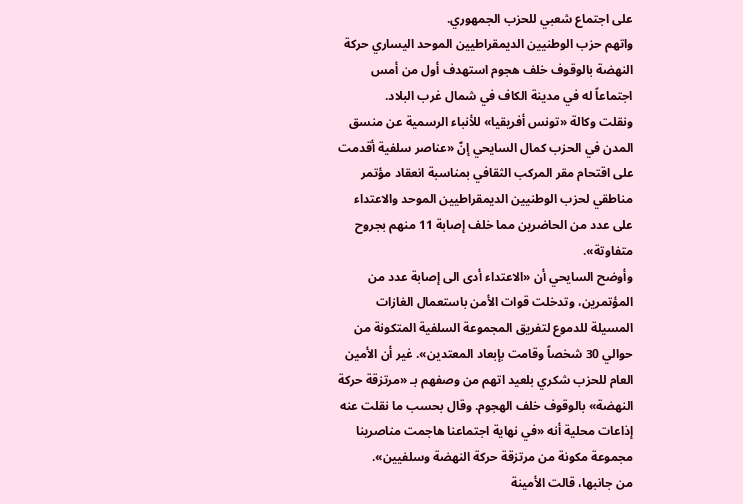على اجتماع شعبي للحزب الجمهوري.
واتهم حزب الوطنيين الديمقراطيين الموحد اليساري حركة النهضة بالوقوف خلف هجوم استهدف أول من أمس اجتماعاً له في مدينة الكاف في شمال غرب البلاد.
ونقلت وكالة «تونس أفريقيا» للأنباء الرسمية عن منسق المدن في الحزب كمال السايحي إنّ «عناصر سلفية أقدمت على اقتحام مقر المركب الثقافي بمناسبة انعقاد مؤتمر مناطقي لحزب الوطنيين الديمقراطيين الموحد والاعتداء على عدد من الحاضرين مما خلف إصابة 11 منهم بجروح متفاوتة».
وأوضح السايحي أن «الاعتداء أدى الى إصابة عدد من المؤتمرين، وتدخلت قوات الأمن باستعمال الغازات المسيلة للدموع لتفريق المجموعة السلفية المتكونة من حوالي 30 شخصاً وقامت بإبعاد المعتدين». غير أن الأمين العام للحزب شكري بلعيد اتهم من وصفهم بـ «مرتزقة حركة النهضة» بالوقوف خلف الهجوم. وقال بحسب ما نقلت عنه إذاعات محلية أنه «في نهاية اجتماعنا هاجمت مناصرينا مجموعة مكونة من مرتزقة حركة النهضة وسلفيين».
من جانبها، قالت الأمينة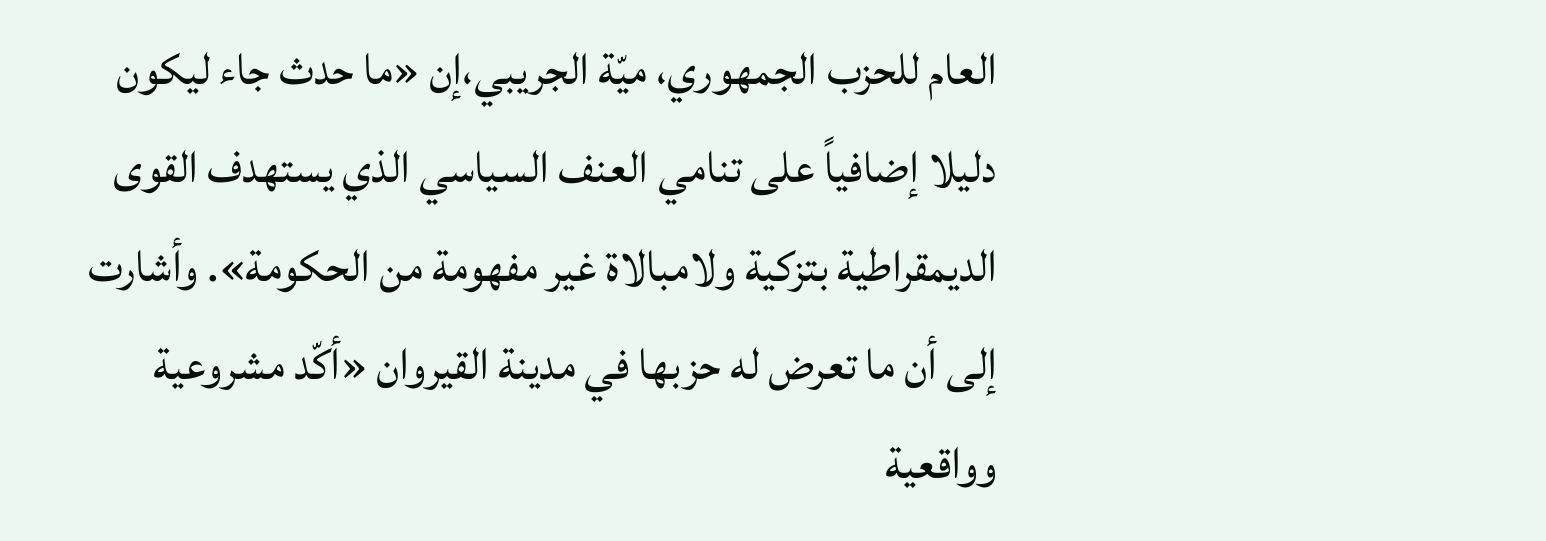العام للحزب الجمهوري، ميّة الجريبي،إن «ما حدث جاء ليكون دليلا إضافياً على تنامي العنف السياسي الذي يستهدف القوى الديمقراطية بتزكية ولامبالاة غير مفهومة من الحكومة». وأشارت إلى أن ما تعرض له حزبها في مدينة القيروان «أكّد مشروعية وواقعية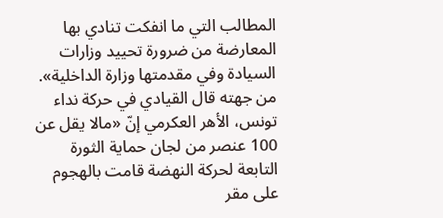المطالب التي ما انفكت تنادي بها المعارضة من ضرورة تحييد وزارات السيادة وفي مقدمتها وزارة الداخلية».
من جهته قال القيادي في حركة نداء تونس، الأهر العكرمي إنّ «مالا يقل عن 100 عنصر من لجان حماية الثورة التابعة لحركة النهضة قامت بالهجوم على مقر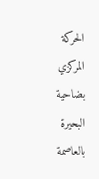الحركة المركزي بضاحية البحيرة بالعاصمة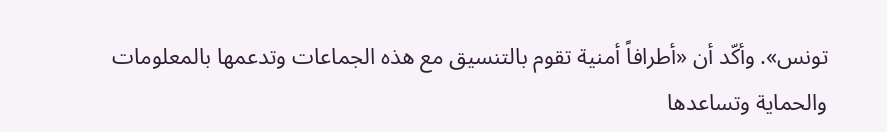تونس». وأكّد أن «أطرافاً أمنية تقوم بالتنسيق مع هذه الجماعات وتدعمها بالمعلومات والحماية وتساعدها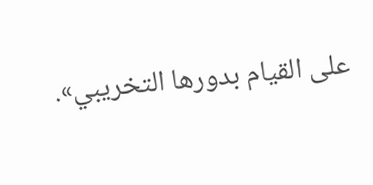على القيام بدورها التخريبي».